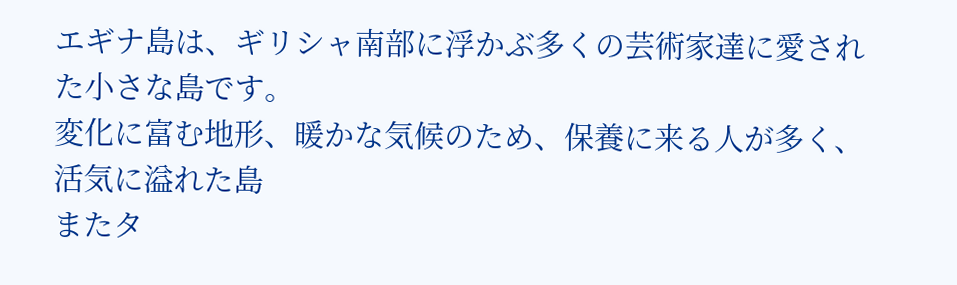エギナ島は、ギリシャ南部に浮かぶ多くの芸術家達に愛された小さな島です。
変化に富む地形、暖かな気候のため、保養に来る人が多く、活気に溢れた島
またタ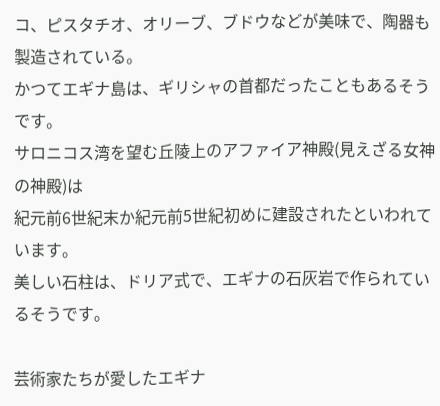コ、ピスタチオ、オリーブ、ブドウなどが美味で、陶器も製造されている。
かつてエギナ島は、ギリシャの首都だったこともあるそうです。
サロニコス湾を望む丘陵上のアファイア神殿(見えざる女神の神殿)は
紀元前6世紀末か紀元前5世紀初めに建設されたといわれています。
美しい石柱は、ドリア式で、エギナの石灰岩で作られているそうです。

芸術家たちが愛したエギナ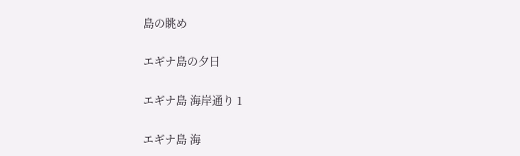島の眺め

エギナ島の夕日

エギナ島 海岸通り 1

エギナ島 海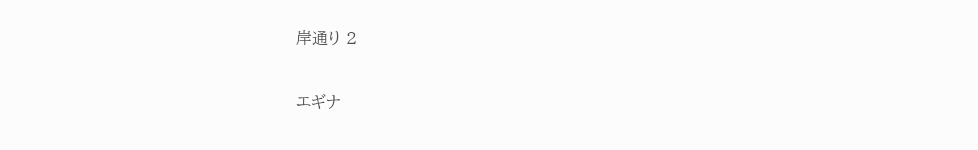岸通り 2

エギナ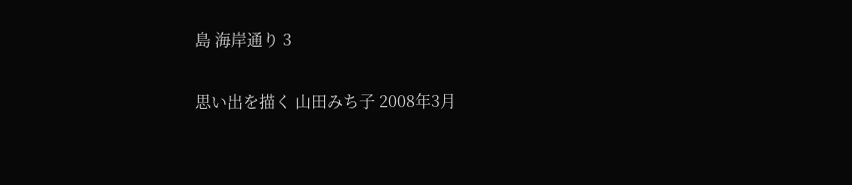島 海岸通り 3

思い出を描く 山田みち子 2008年3月